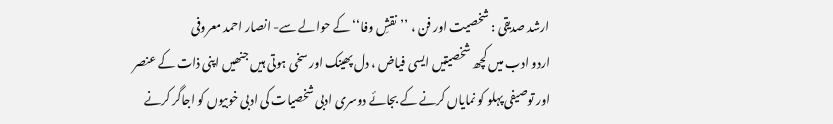ارشد صدیقی : شخصیت اور فن ، ’’نقشِ وفا‘‘ کے حوالے سے- انصار احمد معروفی
اردو ادب میں کچھ شخصیتیں ایسی فیاض ، دل پھینک اور سخی ہوتی ہیں جنھیں اپنی ذات کے عنصر اور توصیفی پہلو کو نمایاں کرنے کے بجائے دوسری ادبی شخصیات کی ادبی خوبیوں کو اجاگر کرنے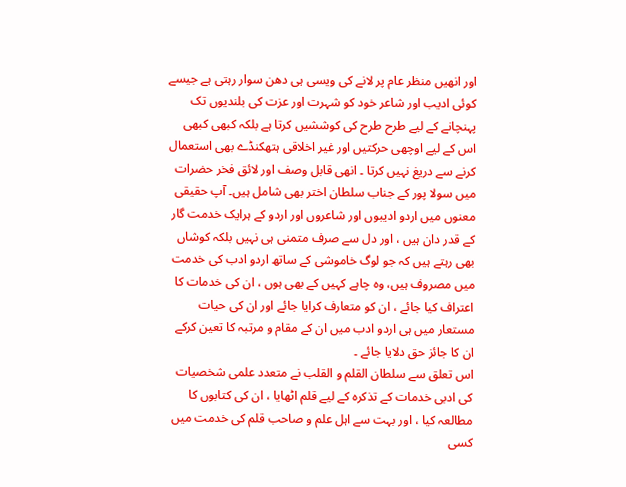اور انھیں منظر عام پر لانے کی ویسی ہی دھن سوار رہتی ہے جیسے کوئی ادیب اور شاعر خود کو شہرت اور عزت کی بلندیوں تک پہنچانے کے لیے طرح طرح کی کوششیں کرتا ہے بلکہ کبھی کبھی اس کے لیے اوچھی حرکتیں اور غیر اخلاقی ہتھکنڈے بھی استعمال کرنے سے دریغ نہیں کرتا ۔ انھی قابل وصف اور لائق فخر حضرات میں سولا پور کے جناب سلطان اختر بھی شامل ہیں۔ آپ حقیقی معنوں میں اردو ادیبوں اور شاعروں اور اردو کے ہرایک خدمت گار کے قدر دان ہیں ، اور دل سے صرف متمنی ہی نہیں بلکہ کوشاں بھی رہتے ہیں کہ جو لوگ خاموشی کے ساتھ اردو ادب کی خدمت میں مصروف ہیں، وہ چاہے کہیں کے بھی ہوں ، ان کی خدمات کا اعتراف کیا جائے ، ان کو متعارف کرایا جائے اور ان کی حیات مستعار میں ہی اردو ادب میں ان کے مقام و مرتبہ کا تعین کرکے ان کا جائز حق دلایا جائے ۔
اس تعلق سے سلطان القلم و القلب نے متعدد علمی شخصیات کی ادبی خدمات کے تذکرہ کے لیے قلم اٹھایا ، ان کی کتابوں کا مطالعہ کیا ، اور بہت سے اہل علم و صاحب قلم کی خدمت میں کسی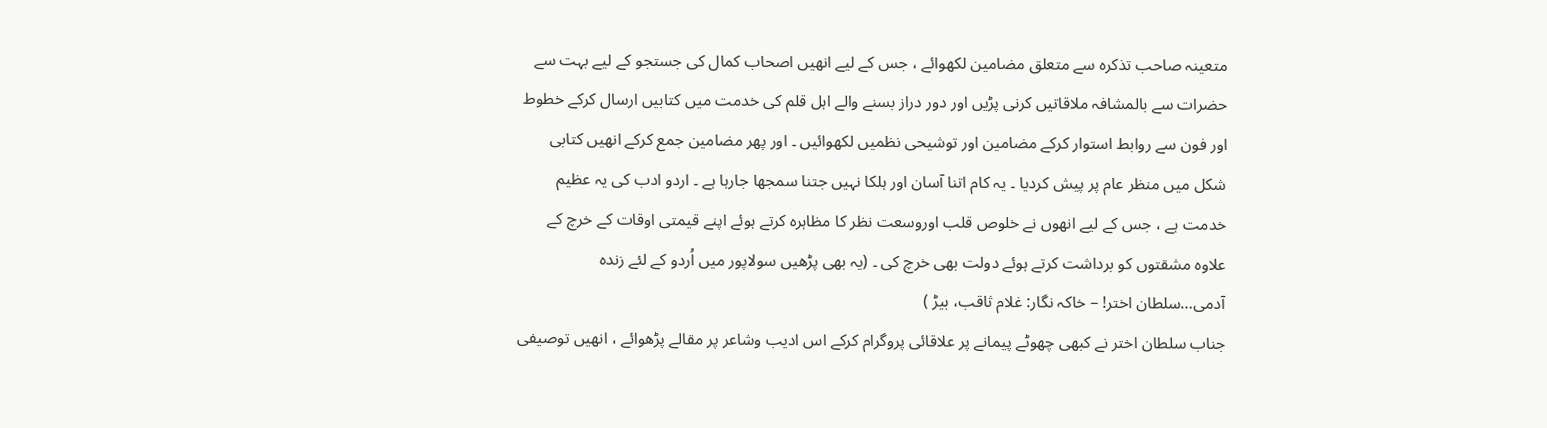متعینہ صاحب تذکرہ سے متعلق مضامین لکھوائے ، جس کے لیے انھیں اصحاب کمال کی جستجو کے لیے بہت سے حضرات سے بالمشافہ ملاقاتیں کرنی پڑیں اور دور دراز بسنے والے اہل قلم کی خدمت میں کتابیں ارسال کرکے خطوط اور فون سے روابط استوار کرکے مضامین اور توشیحی نظمیں لکھوائیں ۔ اور پھر مضامین جمع کرکے انھیں کتابی شکل میں منظر عام پر پیش کردیا ۔ یہ کام اتنا آسان اور ہلکا نہیں جتنا سمجھا جارہا ہے ۔ اردو ادب کی یہ عظیم خدمت ہے ، جس کے لیے انھوں نے خلوص قلب اوروسعت نظر کا مظاہرہ کرتے ہوئے اپنے قیمتی اوقات کے خرچ کے علاوہ مشقتوں کو برداشت کرتے ہوئے دولت بھی خرچ کی ۔ (یہ بھی پڑھیں سولاپور میں اُردو کے لئے زندہ آدمی…سلطان اختر! – خاکہ نگار: غلام ثاقب، بیڑ )
جناب سلطان اختر نے کبھی چھوٹے پیمانے پر علاقائی پروگرام کرکے اس ادیب وشاعر پر مقالے پڑھوائے ، انھیں توصیفی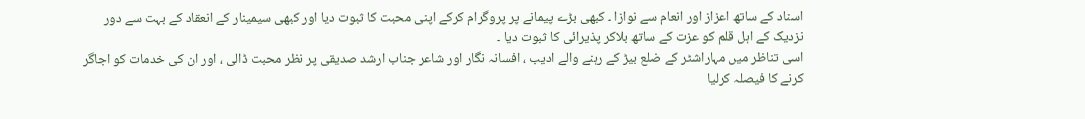اسناد کے ساتھ اعزاز اور انعام سے نوازا ۔ کبھی بڑے پیمانے پر پروگرام کرکے اپنی محبت کا ثبوت دیا اور کبھی سیمینار کے انعقاد کے بہت سے دور نزدیک کے اہل قلم کو عزت کے ساتھ بلاکر پذیرائی کا ثبوت دیا ۔
اسی تناظر میں مہاراشٹر کے ضلع بیڑ کے رہنے والے ادیب ، افسانہ نگار اور شاعر جناب ارشد صدیقی پر نظر محبت ڈالی ، اور ان کی خدمات کو اجاگر کرنے کا فیصلہ کرلیا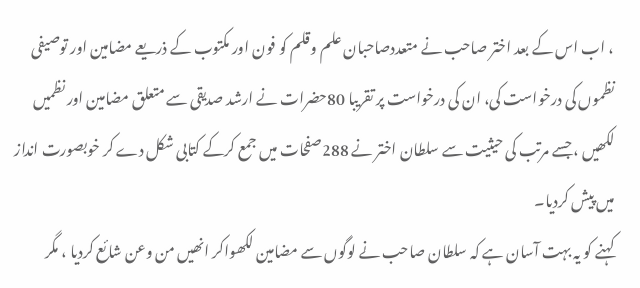، اب اس کے بعد اختر صاحب نے متعددصاحبان علم وقلم کو فون اور مکتوب کے ذریعے مضامین اور توصیفی نظموں کی درخواست کی، ان کی درخواست پر تقریبا 80حضرات نے ارشد صدیقی سے متعلق مضامین اور نظمیں لکھیں ، جسے مرتب کی حیثیت سے سلطان اختر نے 288صفحات میں جمع کرکے کتابی شکل دے کر خوبصورت انداز میں پیش کردیا۔
کہنے کو یہ بہت آسان ہے کہ سلطان صاحب نے لوگوں سے مضامین لکھواکر انھیں من وعن شائع کردیا ، مگر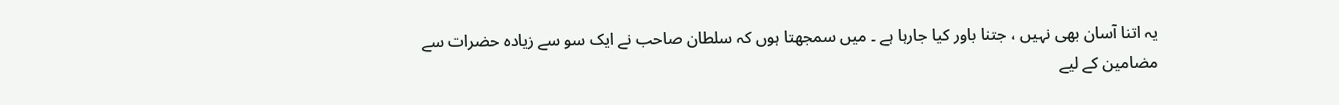یہ اتنا آسان بھی نہیں ، جتنا باور کیا جارہا ہے ۔ میں سمجھتا ہوں کہ سلطان صاحب نے ایک سو سے زیادہ حضرات سے مضامین کے لیے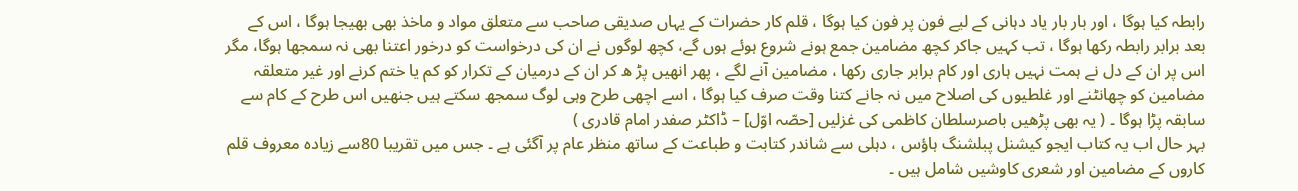رابطہ کیا ہوگا ، اور بار بار یاد دہانی کے لیے فون پر فون کیا ہوگا ، قلم کار حضرات کے یہاں صدیقی صاحب سے متعلق مواد و ماخذ بھی بھیجا ہوگا ، اس کے بعد برابر رابطہ رکھا ہوگا ، تب کہیں جاکر کچھ مضامین جمع ہونے شروع ہوئے ہوں گے، کچھ لوگوں نے ان کی درخواست کو درخور اعتنا بھی نہ سمجھا ہوگا، مگر اس پر ان کے دل نے ہمت نہیں ہاری اور کام برابر جاری رکھا ، مضامین آنے لگے ، پھر انھیں پڑ ھ کر ان کے درمیان کے تکرار کو کم یا ختم کرنے اور غیر متعلقہ مضامین کو چھانٹنے اور غلطیوں کی اصلاح میں نہ جانے کتنا وقت صرف کیا ہوگا ، اسے اچھی طرح وہی لوگ سمجھ سکتے ہیں جنھیں اس طرح کے کام سے سابقہ پڑا ہوگا ۔ ( یہ بھی پڑھیں باصرسلطان کاظمی کی غزلیں [حصّہ اوّل] – ڈاکٹر صفدر امام قادری )
بہر حال اب یہ کتاب ایجو کیشنل پبلشنگ ہاؤس ، دہلی سے شاندر کتابت و طباعت کے ساتھ منظر عام پر آگئی ہے ۔ جس میں تقریبا 80سے زیادہ معروف قلم کاروں کے مضامین اور شعری کاوشیں شامل ہیں ۔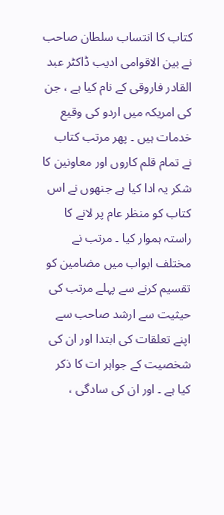کتاب کا انتساب سلطان صاحب نے بین الاقوامی ادیب ڈاکٹر عبد القادر فاروقی کے نام کیا ہے ، جن کی امریکہ میں اردو کی وقیع خدمات ہیں ۔ پھر مرتب کتاب نے تمام قلم کاروں اور معاونین کا شکر یہ ادا کیا ہے جنھوں نے اس کتاب کو منظر عام پر لانے کا راستہ ہموار کیا ۔ مرتب نے مختلف ابواب میں مضامین کو تقسیم کرنے سے پہلے مرتب کی حیثیت سے ارشد صاحب سے اپنے تعلقات کی ابتدا اور ان کی شخصیت کے جواہر ات کا ذکر کیا ہے ۔ اور ان کی سادگی ،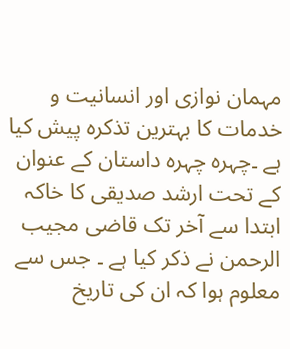مہمان نوازی اور انسانیت و خدمات کا بہترین تذکرہ پیش کیا ہے ۔چہرہ چہرہ داستان کے عنوان کے تحت ارشد صدیقی کا خاکہ ابتدا سے آخر تک قاضی مجیب الرحمن نے ذکر کیا ہے ۔ جس سے معلوم ہوا کہ ان کی تاریخ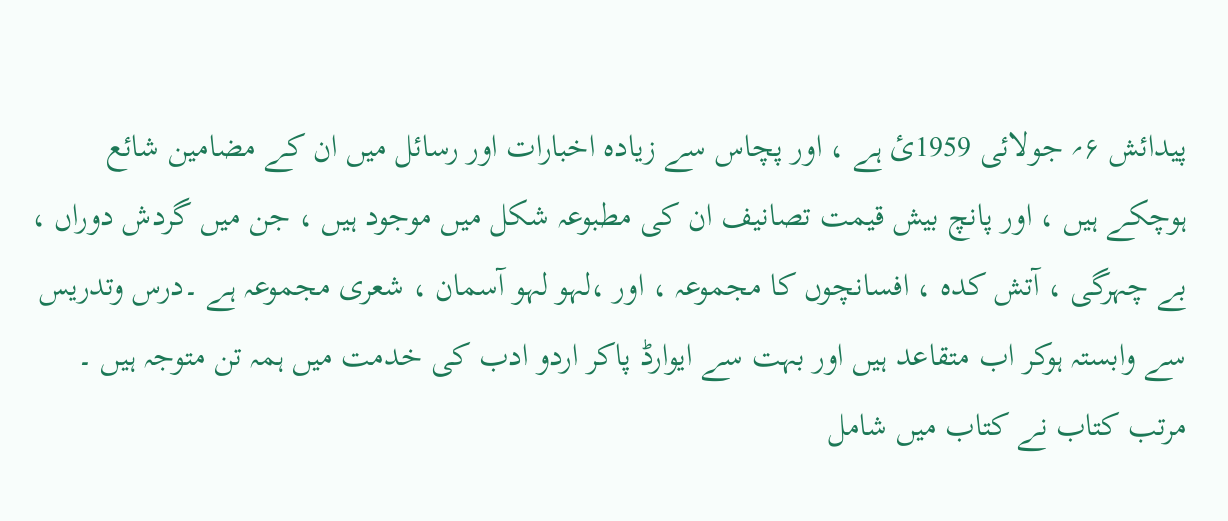پیدائش ۶؍ جولائی 1959ئ ہے ، اور پچاس سے زیادہ اخبارات اور رسائل میں ان کے مضامین شائع ہوچکے ہیں ، اور پانچ بیش قیمت تصانیف ان کی مطبوعہ شکل میں موجود ہیں ، جن میں گردش دوراں ، بے چہرگی ، آتش کدہ ، افسانچوں کا مجموعہ ، اور ،لہو لہو آسمان ، شعری مجموعہ ہے ۔درس وتدریس سے وابستہ ہوکر اب متقاعد ہیں اور بہت سے ایوارڈ پاکر اردو ادب کی خدمت میں ہمہ تن متوجہ ہیں ۔
مرتب کتاب نے کتاب میں شامل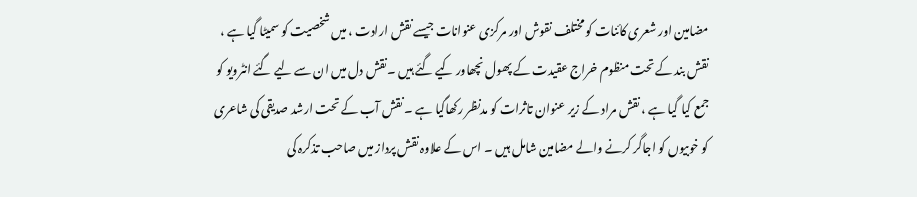مضامین اور شعری کائنات کو مختلف نقوش اور مرکزی عنوانات جیسے نقش ارادت ، میں شخصیت کو سمیٹا گیا ہے ، نقش بند کے تحت منظوم خراج عقیدت کے پھول نچھاور کیے گئے ہیں ۔نقش دل میں ان سے لیے گئے انٹرویو کو جمع کیا گیا ہے ، نقش مراد کے زیر عنوان تاثرات کو مدنظر رکھاگیا ہے ۔ نقش آب کے تحت ارشد صدیقی کی شاعری کو خوبیوں کو اجاگر کرنے والے مضامین شامل ہیں ۔ اس کے علاوہ نقش پرداز میں صاحب تذکرہ کی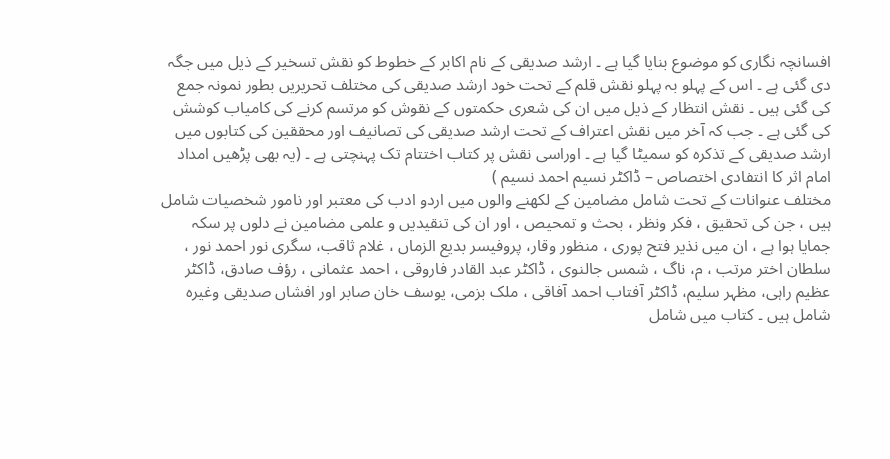افسانچہ نگاری کو موضوع بنایا گیا ہے ۔ ارشد صدیقی کے نام اکابر کے خطوط کو نقش تسخیر کے ذیل میں جگہ دی گئی ہے ۔ اس کے پہلو بہ پہلو نقش قلم کے تحت خود ارشد صدیقی کی مختلف تحریریں بطور نمونہ جمع کی گئی ہیں ۔ نقش انتظار کے ذیل میں ان کی شعری حکمتوں کے نقوش کو مرتسم کرنے کی کامیاب کوشش کی گئی ہے ۔ جب کہ آخر میں نقش اعتراف کے تحت ارشد صدیقی کی تصانیف اور محققین کی کتابوں میں ارشد صدیقی کے تذکرہ کو سمیٹا گیا ہے ۔ اوراسی نقش پر کتاب اختتام تک پہنچتی ہے ۔ (یہ بھی پڑھیں امداد امام اثر کا انتفادی اختصاص – ڈاکٹر نسیم احمد نسیم )
مختلف عنوانات کے تحت شامل مضامین کے لکھنے والوں میں اردو ادب کی معتبر اور نامور شخصیات شامل ہیں ، جن کی تحقیق ، فکر ونظر ، بحث و تمحیص ، اور ان کی تنقیدیں و علمی مضامین نے دلوں پر سکہ جمایا ہوا ہے ، ان میں نذیر فتح پوری ، منظور وقار، پروفیسر بدیع الزماں ، غلام ثاقب، سگری نور احمد نور ، سلطان اختر مرتب ، م، ناگ ، شمس جالنوی ، ڈاکٹر عبد القادر فاروقی ، احمد عثمانی ، رؤف صادق، ڈاکٹر عظیم راہی، مظہر سلیم، ڈاکٹر آفتاب احمد آفاقی ، ملک بزمی، یوسف خان صابر اور افشاں صدیقی وغیرہ شامل ہیں ۔ کتاب میں شامل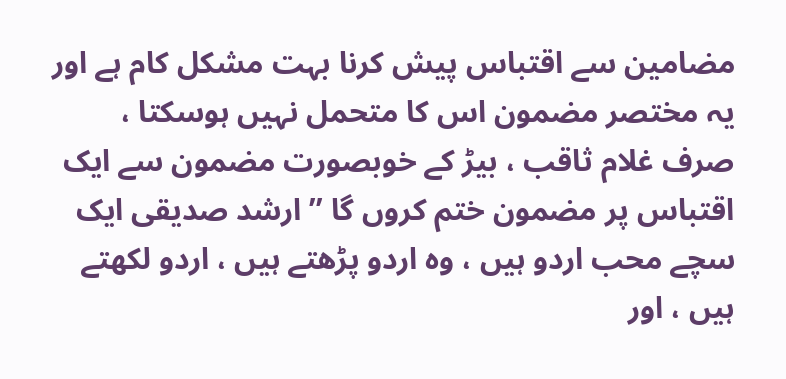مضامین سے اقتباس پیش کرنا بہت مشکل کام ہے اور یہ مختصر مضمون اس کا متحمل نہیں ہوسکتا ، صرف غلام ثاقب ، بیڑ کے خوبصورت مضمون سے ایک اقتباس پر مضمون ختم کروں گا ’’ ارشد صدیقی ایک سچے محب اردو ہیں ، وہ اردو پڑھتے ہیں ، اردو لکھتے ہیں ، اور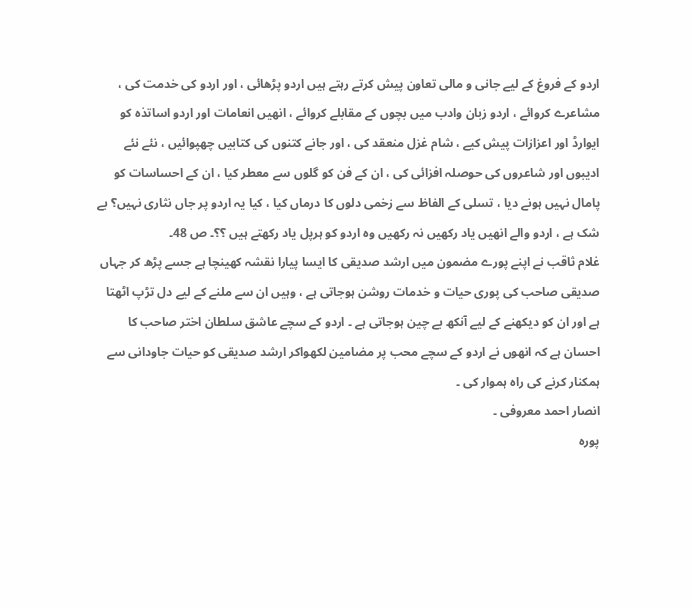اردو کے فروغ کے لیے جانی و مالی تعاون پیش کرتے رہتے ہیں اردو پڑھائی ، اور اردو کی خدمت کی ، مشاعرے کروائے ، اردو زبان وادب میں بچوں کے مقابلے کروائے ، انھیں انعامات اور اردو اساتذہ کو ایوارڈ اور اعزازات پیش کیے ، شام غزل منعقد کی ، اور جانے کتنوں کی کتابیں چھپوائیں ، نئے نئے ادیبوں اور شاعروں کی حوصلہ افزائی کی ، ان کے فن کو گلوں سے معطر کیا ، ان کے احساسات کو پامال نہیں ہونے دیا ، تسلی کے الفاظ سے زخمی دلوں کا درماں کیا ، کیا یہ اردو پر جاں نثاری نہیں؟ بے شک ہے ، اردو والے انھیں یاد رکھیں نہ رکھیں وہ اردو کو ہرپل یاد رکھتے ہیں ؟؟۔ ص 48۔
غلام ثاقب نے اپنے پورے مضمون میں ارشد صدیقی کا ایسا پیارا نقشہ کھینچا ہے جسے پڑھ کر جہاں صدیقی صاحب کی پوری حیات و خدمات روشن ہوجاتی ہے ، وہیں ان سے ملنے کے لیے دل تڑپ اٹھتا ہے اور ان کو دیکھنے کے لیے آنکھ بے چین ہوجاتی ہے ۔ اردو کے سچے عاشق سلطان اختر صاحب کا احسان ہے کہ انھوں نے اردو کے سچے محب پر مضامین لکھواکر ارشد صدیقی کو حیات جاودانی سے ہمکنار کرنے کی راہ ہموار کی ۔
انصار احمد معروفی ۔
پورہ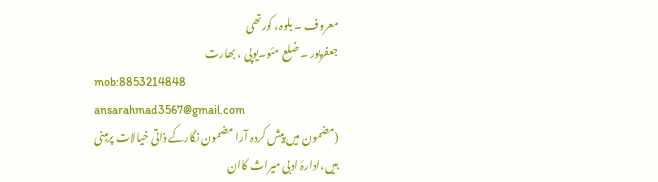معروف ۔ بلوہ، کورتھی
جعفرپور ۔ ضلع مئو۔یوپی ، بھارت
mob:8853214848
ansarahmad3567@gmail.com
(مضمون میں پیش کردہ آرا مضمون نگارکے ذاتی خیالات پرمبنی ہیں،ادارۂ ادبی میراث کاان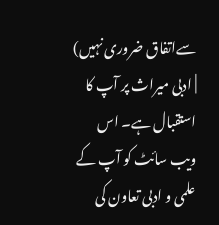سےاتفاق ضروری نہیں)
| ادبی میراث پر آپ کا استقبال ہے۔ اس ویب سائٹ کو آپ کے علمی و ادبی تعاون کی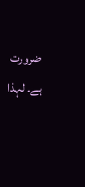ضرورت ہے۔ لہذا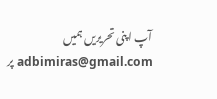آپ اپنی تحریریں ہمیں adbimiras@gmail.com پر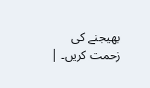بھیجنے کی زحمت کریں۔ |